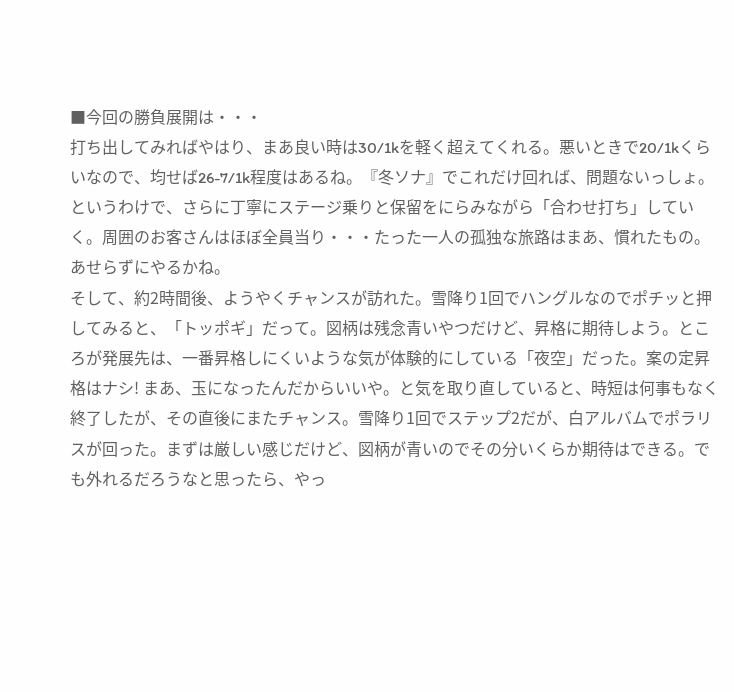■今回の勝負展開は・・・
打ち出してみればやはり、まあ良い時は30/1kを軽く超えてくれる。悪いときで20/1kくらいなので、均せば26-7/1k程度はあるね。『冬ソナ』でこれだけ回れば、問題ないっしょ。というわけで、さらに丁寧にステージ乗りと保留をにらみながら「合わせ打ち」していく。周囲のお客さんはほぼ全員当り・・・たった一人の孤独な旅路はまあ、慣れたもの。あせらずにやるかね。
そして、約2時間後、ようやくチャンスが訪れた。雪降り1回でハングルなのでポチッと押してみると、「トッポギ」だって。図柄は残念青いやつだけど、昇格に期待しよう。ところが発展先は、一番昇格しにくいような気が体験的にしている「夜空」だった。案の定昇格はナシ! まあ、玉になったんだからいいや。と気を取り直していると、時短は何事もなく終了したが、その直後にまたチャンス。雪降り1回でステップ2だが、白アルバムでポラリスが回った。まずは厳しい感じだけど、図柄が青いのでその分いくらか期待はできる。でも外れるだろうなと思ったら、やっ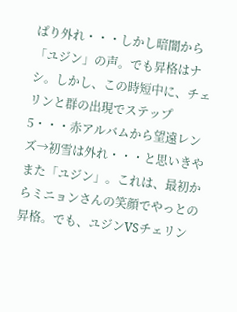ぱり外れ・・・しかし暗闇から「ユジン」の声。でも昇格はナシ。しかし、この時短中に、チェリンと群の出現でステップ5・・・赤アルバムから望遠レンズ→初雪は外れ・・・と思いきやまた「ユジン」。これは、最初からミニョンさんの笑顔でやっとの昇格。でも、ユジンVSチェリン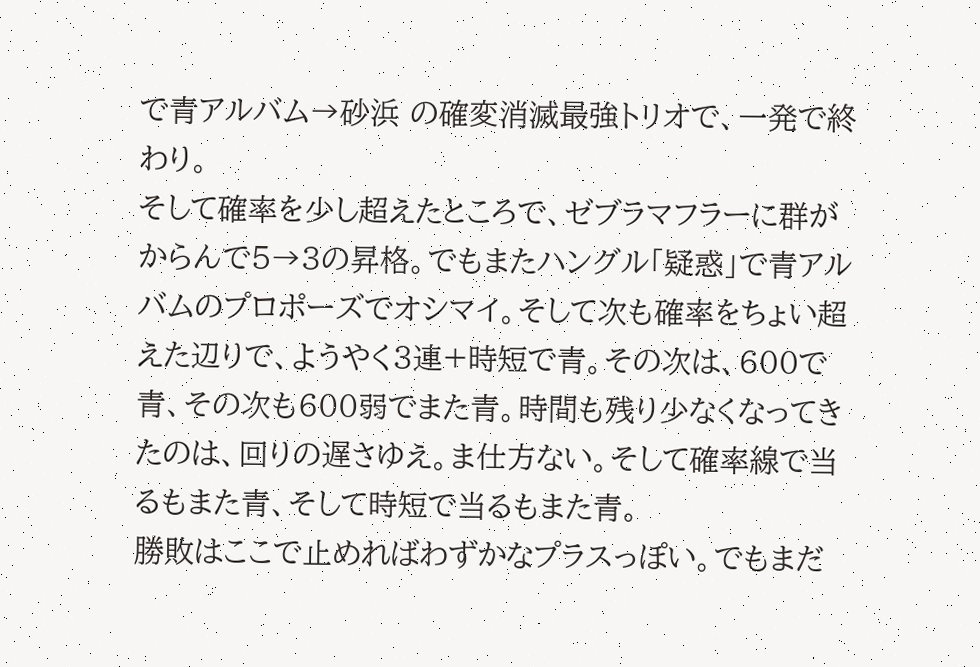で青アルバム→砂浜 の確変消滅最強トリオで、一発で終わり。
そして確率を少し超えたところで、ゼブラマフラーに群がからんで5→3の昇格。でもまたハングル「疑惑」で青アルバムのプロポーズでオシマイ。そして次も確率をちょい超えた辺りで、ようやく3連+時短で青。その次は、600で青、その次も600弱でまた青。時間も残り少なくなってきたのは、回りの遅さゆえ。ま仕方ない。そして確率線で当るもまた青、そして時短で当るもまた青。
勝敗はここで止めればわずかなプラスっぽい。でもまだ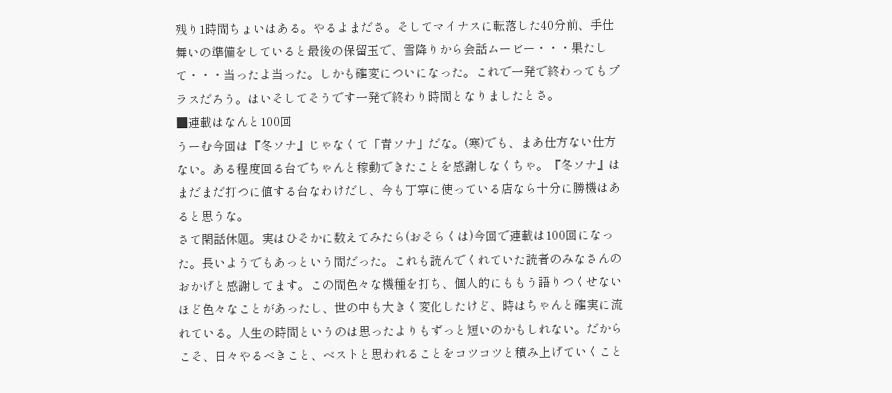残り1時間ちょいはある。やるよまださ。そしてマイナスに転落した40分前、手仕舞いの準備をしていると最後の保留玉で、雪降りから会話ムービー・・・果たして・・・当ったよ当った。しかも確変についになった。これで一発で終わってもプラスだろう。はいそしてそうです一発で終わり時間となりましたとさ。
■連載はなんと100回
うーむ今回は『冬ソナ』じゃなくて「青ソナ」だな。(寒)でも、まあ仕方ない仕方ない。ある程度回る台でちゃんと稼動できたことを感謝しなくちゃ。『冬ソナ』はまだまだ打つに値する台なわけだし、今も丁寧に使っている店なら十分に勝機はあると思うな。
さて閑話休題。実はひそかに数えてみたら(おそらくは)今回で連載は100回になった。長いようでもあっという間だった。これも読んでくれていた読者のみなさんのおかげと感謝してます。この間色々な機種を打ち、個人的にももう語りつくせないほど色々なことがあったし、世の中も大きく変化したけど、時はちゃんと確実に流れている。人生の時間というのは思ったよりもずっと短いのかもしれない。だからこそ、日々やるべきこと、ベストと思われることをコツコツと積み上げていくこと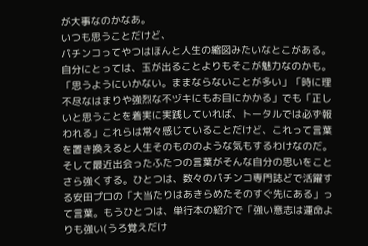が大事なのかなあ。
いつも思うことだけど、
パチンコってやつはほんと人生の縮図みたいなとこがある。自分にとっては、玉が出ることよりもそこが魅力なのかも。「思うようにいかない。ままならないことが多い」「時に理不尽なはまりや強烈な不ヅキにもお目にかかる」でも「正しいと思うことを着実に実践していれば、トータルでは必ず報われる」これらは常々感じていることだけど、これって言葉を置き換えると人生そのもののような気もするわけなのだ。
そして最近出会ったふたつの言葉がそんな自分の思いをことさら強くする。ひとつは、数々のパチンコ専門誌どで活躍する安田プロの「大当たりはあきらめたそのすぐ先にある」って言葉。もうひとつは、単行本の紹介で「強い意志は運命よりも強い(うろ覚えだけ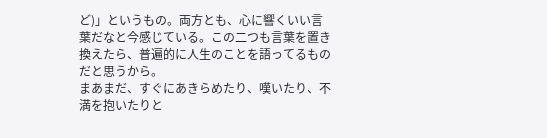ど)」というもの。両方とも、心に響くいい言葉だなと今感じている。この二つも言葉を置き換えたら、普遍的に人生のことを語ってるものだと思うから。
まあまだ、すぐにあきらめたり、嘆いたり、不満を抱いたりと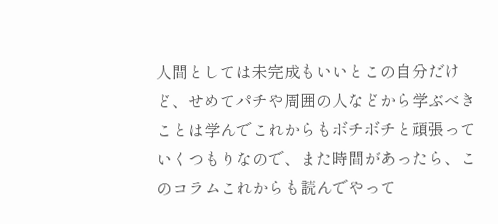人間としては未完成もいいとこの自分だけど、せめてパチや周囲の人などから学ぶべきことは学んでこれからもボチボチと頑張っていくつもりなので、また時間があったら、このコラムこれからも読んでやって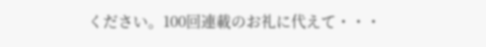ください。100回連載のお礼に代えて・・・